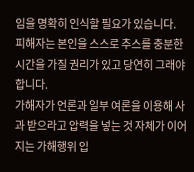임을 명확히 인식할 필요가 있습니다.
피해자는 본인을 스스로 추스를 충분한 시간을 가질 권리가 있고 당연히 그래야 합니다.
가해자가 언론과 일부 여론을 이용해 사과 받으라고 압력을 넣는 것 자체가 이어지는 가해행위 입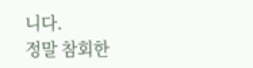니다.
정말 참회한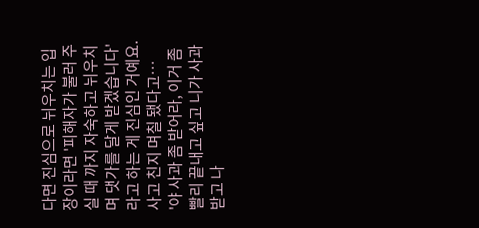다면 진심으로 뉘우치는 입장이라면 '피해자가 불러 주실 때 까지 자숙하고 뉘우치며 댓가를 달게 받겠습니다' 라고 하는 게 진심인 거예요.
사고 친지 며칠 됐다고…
'야 사과 좀 받어라, 이거 좀 빨리 끝내고 싶고 니가 사과 받고 나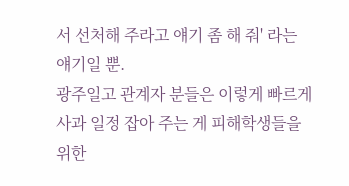서 선처해 주라고 얘기 좀 해 줘' 라는 얘기일 뿐.
광주일고 관계자 분들은 이렇게 빠르게 사과 일정 잡아 주는 게 피해학생들을 위한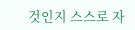것인지 스스로 자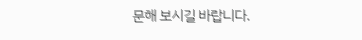문해 보시길 바랍니다.